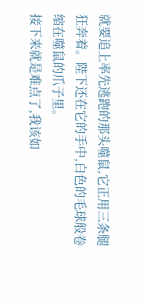就要追上率先逃跑的那头噬鼠,它正用三条腿狂奔着。陛下还在它的手中,白色的毛球般卷缩在噬鼠的爪子里。
接下来就是难点了,我该如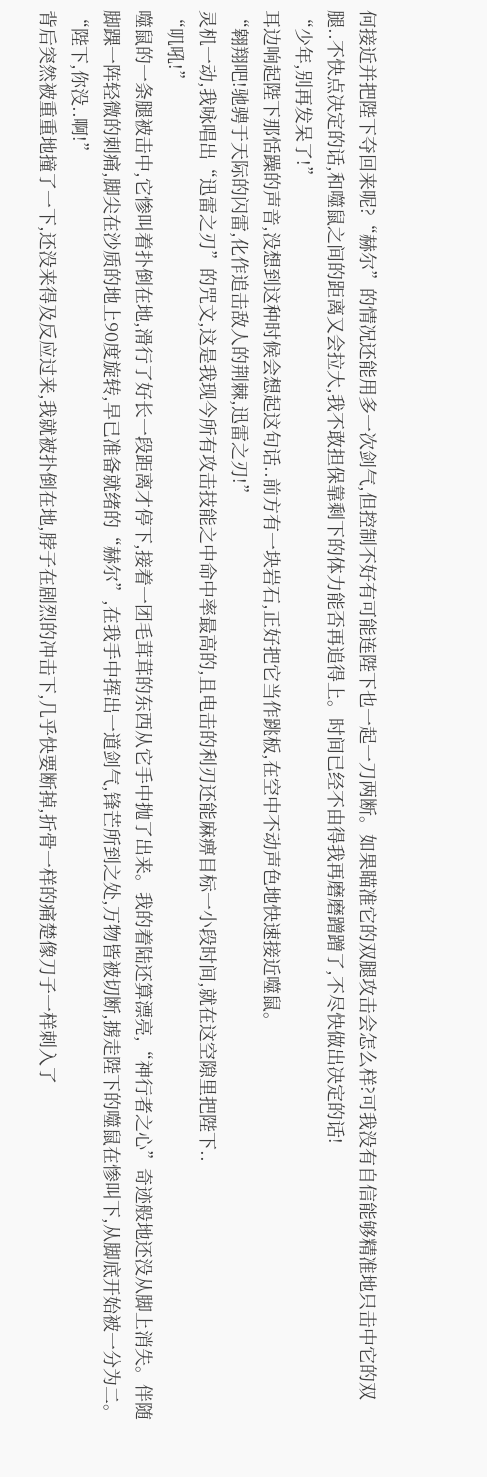何接近并把陛下夺回来呢?“赫尔”的情况还能用多一次剑气,但控制不好有可能连陛下也一起一刀两断。如果瞄准它的双腿攻击会怎么样?可我没有自信能够精准地只击中它的双腿..不快点决定的话,和噬鼠之间的距离又会拉大,我不敢担保靠剩下的体力能否再追得上。时间已经不由得我再磨磨蹭蹭了,不尽快做出决定的话!
“少年,别再发呆了!”
耳边响起陛下那恬躁的声音,没想到这种时候会想起这句话..前方有一块岩石,正好把它当作跳板,在空中不动声色地快速接近噬鼠。
“翱翔吧!驰骋于天际的闪雷,化作追击敌人的荆棘,迅雷之刃!”
灵机一动,我咏唱出“迅雷之刃”的咒文,这是我现今所有攻击技能之中命中率最高的,且电击的利刃还能麻痹目标一小段时间,就在这空隙里把陛下..
“叽吼!”
噬鼠的一条腿被击中,它惨叫着扑倒在地,滑行了好长一段距离才停下,接着一团毛茸茸的东西从它手中抛了出来。我的着陆还算漂亮,“神行者之心”奇迹般地还没从脚上消失。伴随脚踝一阵轻微的刺痛,脚尖在沙质的地上90度旋转,早已准备就绪的“赫尔”,在我手中挥出一道剑气,锋芒所到之处,万物皆被切断,掳走陛下的噬鼠在惨叫下,从脚底开始被一分为二。
“陛下,你没..啊!”
背后突然被重重地撞了一下,还没来得及反应过来,我就被扑倒在地,脖子在剧烈的冲击下,几乎快要断掉,折骨一样的痛楚像刀子一样刺入了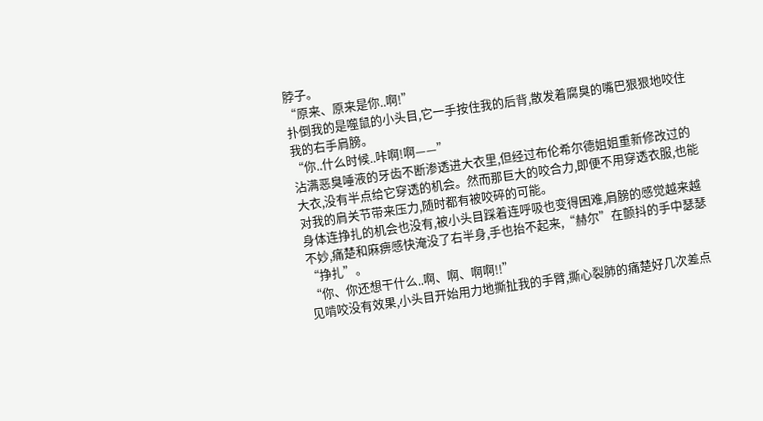脖子。
“原来、原来是你..啊!”
扑倒我的是噬鼠的小头目,它一手按住我的后背,散发着腐臭的嘴巴狠狠地咬住我的右手肩膀。
“你..什么时候..咔啊!啊——”
沾满恶臭唾液的牙齿不断渗透进大衣里,但经过布伦希尔德姐姐重新修改过的大衣,没有半点给它穿透的机会。然而那巨大的咬合力,即便不用穿透衣服,也能对我的肩关节带来压力,随时都有被咬碎的可能。
身体连挣扎的机会也没有,被小头目踩着连呼吸也变得困难,肩膀的感觉越来越不妙,痛楚和麻痹感快淹没了右半身,手也抬不起来,“赫尔”在颤抖的手中瑟瑟“挣扎”。
“你、你还想干什么..啊、啊、啊啊!!”
见啃咬没有效果,小头目开始用力地撕扯我的手臂,撕心裂肺的痛楚好几次差点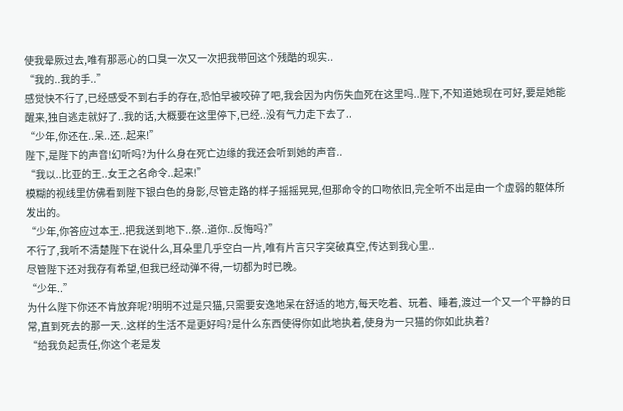使我晕厥过去,唯有那恶心的口臭一次又一次把我带回这个残酷的现实..
“我的..我的手..”
感觉快不行了,已经感受不到右手的存在,恐怕早被咬碎了吧,我会因为内伤失血死在这里吗..陛下,不知道她现在可好,要是她能醒来,独自逃走就好了..我的话,大概要在这里停下,已经..没有气力走下去了..
“少年,你还在..呆..还..起来!”
陛下,是陛下的声音!幻听吗?为什么身在死亡边缘的我还会听到她的声音..
“我以..比亚的王..女王之名命令..起来!”
模糊的视线里仿佛看到陛下银白色的身影,尽管走路的样子摇摇晃晃,但那命令的口吻依旧,完全听不出是由一个虚弱的躯体所发出的。
“少年,你答应过本王..把我送到地下..祭..道你..反悔吗?”
不行了,我听不清楚陛下在说什么,耳朵里几乎空白一片,唯有片言只字突破真空,传达到我心里..
尽管陛下还对我存有希望,但我已经动弹不得,一切都为时已晚。
“少年..”
为什么陛下你还不肯放弃呢?明明不过是只猫,只需要安逸地呆在舒适的地方,每天吃着、玩着、睡着,渡过一个又一个平静的日常,直到死去的那一天..这样的生活不是更好吗?是什么东西使得你如此地执着,使身为一只猫的你如此执着?
“给我负起责任,你这个老是发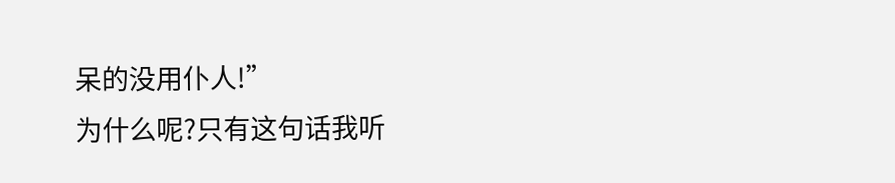呆的没用仆人!”
为什么呢?只有这句话我听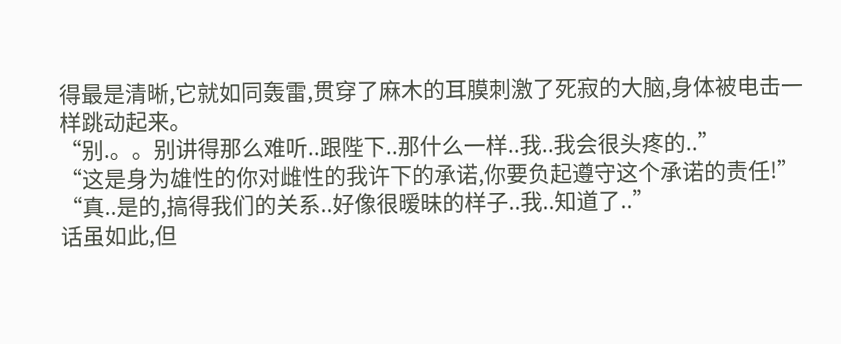得最是清晰,它就如同轰雷,贯穿了麻木的耳膜刺激了死寂的大脑,身体被电击一样跳动起来。
“别.。。别讲得那么难听..跟陛下..那什么一样..我..我会很头疼的..”
“这是身为雄性的你对雌性的我许下的承诺,你要负起遵守这个承诺的责任!”
“真..是的,搞得我们的关系..好像很暧昧的样子..我..知道了..”
话虽如此,但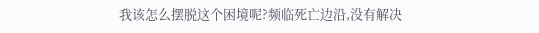我该怎么摆脱这个困境呢?频临死亡边沿,没有解决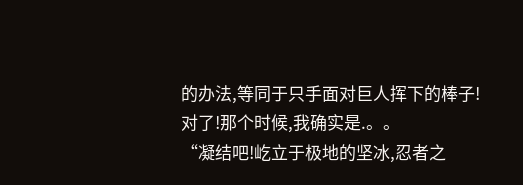的办法,等同于只手面对巨人挥下的棒子!
对了!那个时候,我确实是.。。
“凝结吧!屹立于极地的坚冰,忍者之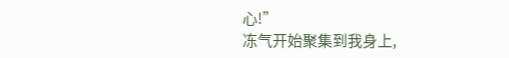心!”
冻气开始聚集到我身上,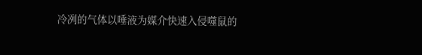冷冽的气体以唾液为媒介快速入侵噬鼠的